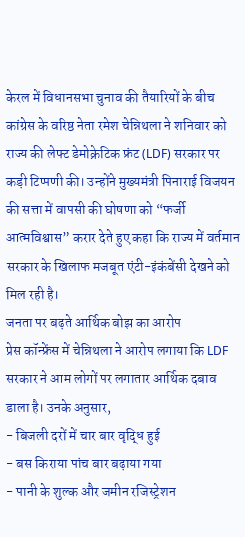केरल में विधानसभा चुनाव की तैयारियों के बीच कांग्रेस के वरिष्ठ नेता रमेश चेन्निथला ने शनिवार को राज्य की लेफ्ट डेमोक्रेटिक फ्रंट (LDF) सरकार पर कड़ी टिप्पणी की। उन्होंने मुख्यमंत्री पिनाराई विजयन की सत्ता में वापसी की घोषणा को “फर्जी आत्मविश्वास” करार देते हुए कहा कि राज्य में वर्तमान सरकार के खिलाफ मजबूत एंटी-इंकंबेंसी देखने को मिल रही है।
जनता पर बढ़ते आर्थिक बोझ का आरोप
प्रेस कॉन्फ्रेंस में चेन्निथला ने आरोप लगाया कि LDF सरकार ने आम लोगों पर लगातार आर्थिक दबाव डाला है। उनके अनुसार,
- बिजली दरों में चार बार वृद्धि हुई
- बस किराया पांच बार बढ़ाया गया
- पानी के शुल्क और जमीन रजिस्ट्रेशन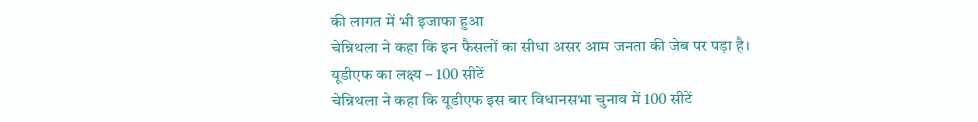की लागत में भी इजाफा हुआ
चेन्निथला ने कहा कि इन फैसलों का सीधा असर आम जनता की जेब पर पड़ा है।
यूडीएफ का लक्ष्य – 100 सीटें
चेन्निथला ने कहा कि यूडीएफ इस बार विधानसभा चुनाव में 100 सीटें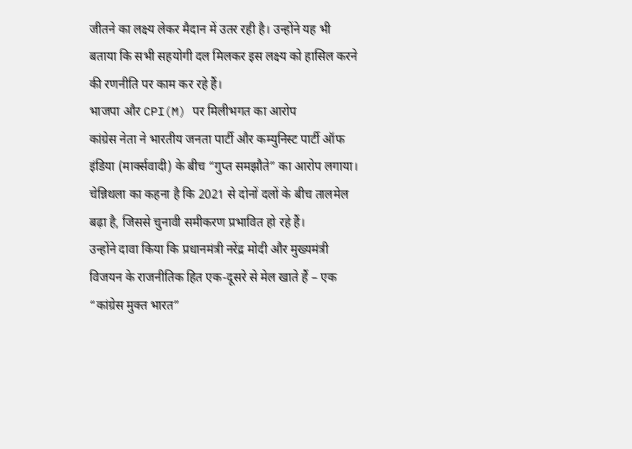जीतने का लक्ष्य लेकर मैदान में उतर रही है। उन्होंने यह भी बताया कि सभी सहयोगी दल मिलकर इस लक्ष्य को हासिल करने की रणनीति पर काम कर रहे हैं।
भाजपा और CPI(M) पर मिलीभगत का आरोप
कांग्रेस नेता ने भारतीय जनता पार्टी और कम्युनिस्ट पार्टी ऑफ इंडिया (मार्क्सवादी) के बीच “गुप्त समझौते” का आरोप लगाया। चेन्निथला का कहना है कि 2021 से दोनों दलों के बीच तालमेल बढ़ा है, जिससे चुनावी समीकरण प्रभावित हो रहे हैं।
उन्होंने दावा किया कि प्रधानमंत्री नरेंद्र मोदी और मुख्यमंत्री विजयन के राजनीतिक हित एक-दूसरे से मेल खाते हैं – एक “कांग्रेस मुक्त भारत”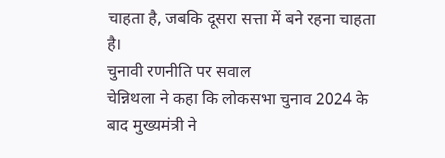चाहता है, जबकि दूसरा सत्ता में बने रहना चाहता है।
चुनावी रणनीति पर सवाल
चेन्निथला ने कहा कि लोकसभा चुनाव 2024 के बाद मुख्यमंत्री ने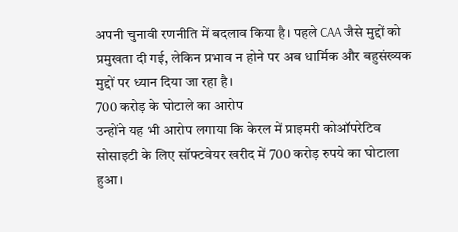अपनी चुनावी रणनीति में बदलाव किया है। पहले CAA जैसे मुद्दों को प्रमुखता दी गई, लेकिन प्रभाव न होने पर अब धार्मिक और बहुसंख्यक मुद्दों पर ध्यान दिया जा रहा है।
700 करोड़ के घोटाले का आरोप
उन्होंने यह भी आरोप लगाया कि केरल में प्राइमरी कोऑपरेटिव सोसाइटी के लिए सॉफ्टवेयर खरीद में 700 करोड़ रुपये का घोटाला हुआ।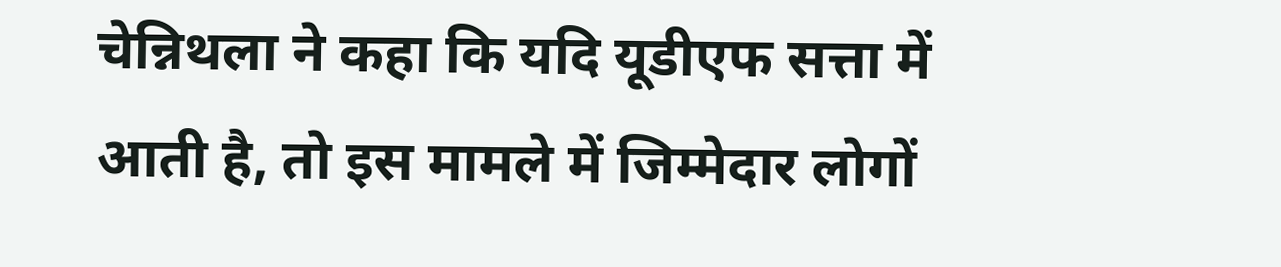चेन्निथला ने कहा कि यदि यूडीएफ सत्ता में आती है, तो इस मामले में जिम्मेदार लोगों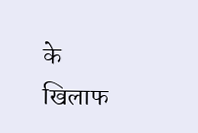के खिलाफ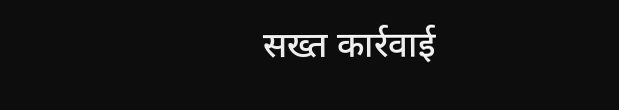सख्त कार्रवाई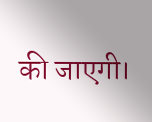की जाएगी।